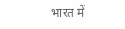भारत में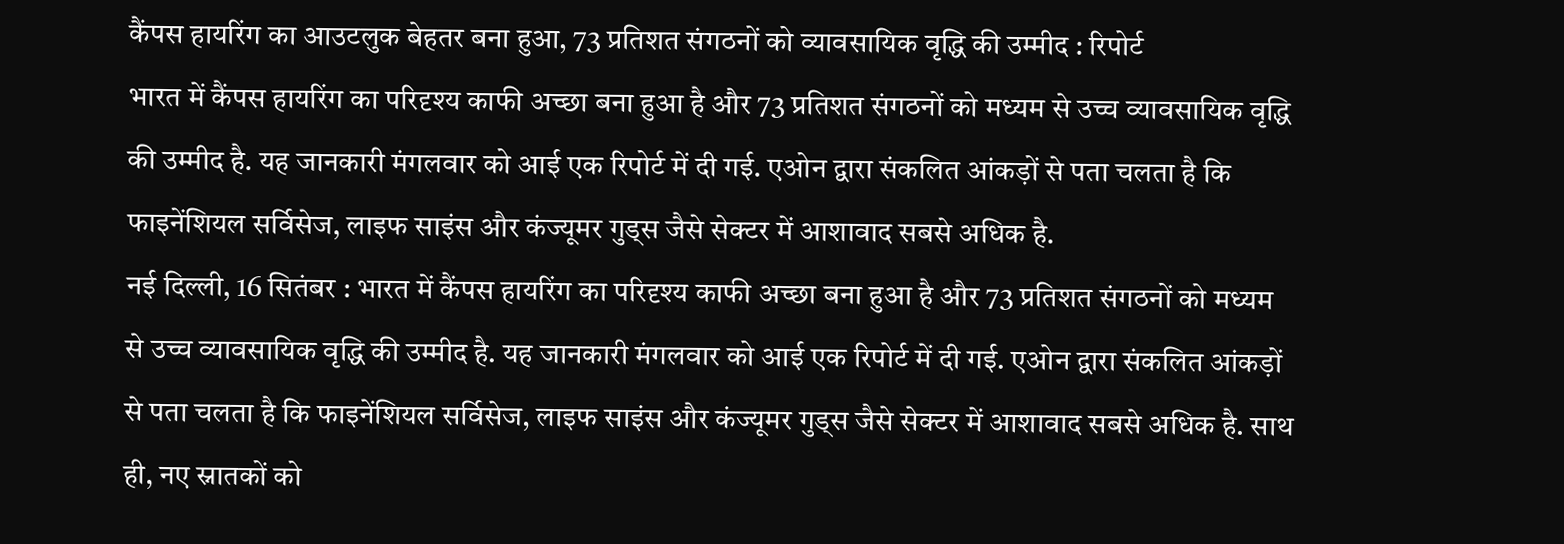कैंपस हायरिंग का आउटलुक बेहतर बना हुआ, 73 प्रतिशत संगठनों को व्यावसायिक वृद्धि की उम्मीद : रिपोर्ट
भारत में कैंपस हायरिंग का परिदृश्य काफी अच्छा बना हुआ है और 73 प्रतिशत संगठनों को मध्यम से उच्च व्यावसायिक वृद्धि की उम्मीद है. यह जानकारी मंगलवार को आई एक रिपोर्ट में दी गई. एओन द्वारा संकलित आंकड़ों से पता चलता है कि फाइनेंशियल सर्विसेज, लाइफ साइंस और कंज्यूमर गुड्स जैसे सेक्टर में आशावाद सबसे अधिक है.
नई दिल्ली, 16 सितंबर : भारत में कैंपस हायरिंग का परिदृश्य काफी अच्छा बना हुआ है और 73 प्रतिशत संगठनों को मध्यम से उच्च व्यावसायिक वृद्धि की उम्मीद है. यह जानकारी मंगलवार को आई एक रिपोर्ट में दी गई. एओन द्वारा संकलित आंकड़ों से पता चलता है कि फाइनेंशियल सर्विसेज, लाइफ साइंस और कंज्यूमर गुड्स जैसे सेक्टर में आशावाद सबसे अधिक है. साथ ही, नए स्नातकों को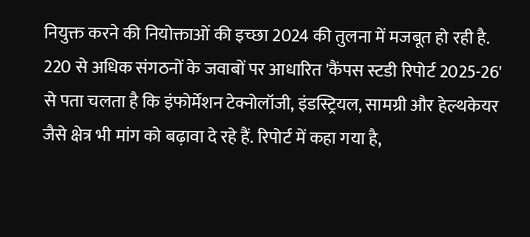नियुक्त करने की नियोक्ताओं की इच्छा 2024 की तुलना में मजबूत हो रही है.
220 से अधिक संगठनों के जवाबों पर आधारित 'कैंपस स्टडी रिपोर्ट 2025-26' से पता चलता है कि इंफोर्मेशन टेक्नोलॉजी, इंडस्ट्रियल, सामग्री और हेल्थकेयर जैसे क्षेत्र भी मांग को बढ़ावा दे रहे हैं. रिपोर्ट में कहा गया है,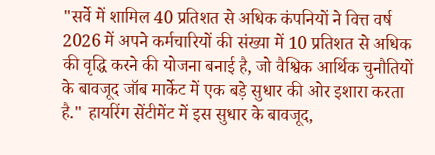"सर्वे में शामिल 40 प्रतिशत से अधिक कंपनियों ने वित्त वर्ष 2026 में अपने कर्मचारियों की संख्या में 10 प्रतिशत से अधिक की वृद्धि करने की योजना बनाई है, जो वैश्विक आर्थिक चुनौतियों के बावजूद जॉब मार्केट में एक बड़े सुधार की ओर इशारा करता है." हायरिंग सेंटीमेंट में इस सुधार के बावजूद,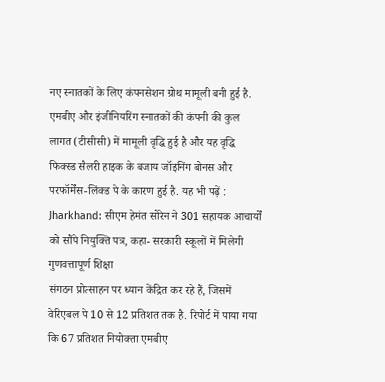नए स्नातकों के लिए कंपनसेशन ग्रोथ मामूली बनी हुई है. एमबीए और इंजीनियरिंग स्नातकों की कंपनी की कुल लागत (टीसीसी) में मामूली वृद्धि हुई है और यह वृद्धि फिक्स्ड सैलरी हाइक के बजाय जॉइनिंग बोनस और परफॉर्मेंस-लिंक्ड पे के कारण हुई है. यह भी पढ़ें : Jharkhand: सीएम हेमंत सोरेन ने 301 सहायक आचार्यों को सौंपे नियुक्ति पत्र, कहा- सरकारी स्कूलों में मिलेगी गुणवत्तापूर्ण शिक्षा
संगठन प्रोत्साहन पर ध्यान केंद्रित कर रहे हैं, जिसमें वेरिएबल पे 10 से 12 प्रतिशत तक है. रिपोर्ट में पाया गया कि 67 प्रतिशत नियोक्ता एमबीए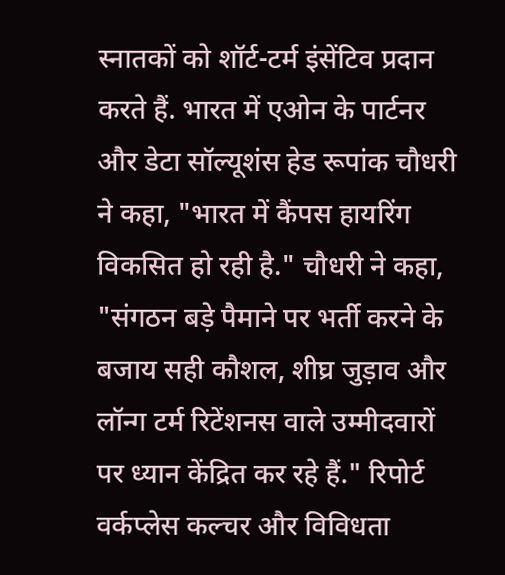स्नातकों को शॉर्ट-टर्म इंसेंटिव प्रदान करते हैं. भारत में एओन के पार्टनर और डेटा सॉल्यूशंस हेड रूपांक चौधरी ने कहा, "भारत में कैंपस हायरिंग विकसित हो रही है." चौधरी ने कहा, "संगठन बड़े पैमाने पर भर्ती करने के बजाय सही कौशल, शीघ्र जुड़ाव और लॉन्ग टर्म रिटेंशनस वाले उम्मीदवारों पर ध्यान केंद्रित कर रहे हैं." रिपोर्ट वर्कप्लेस कल्चर और विविधता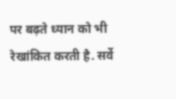पर बढ़ते ध्यान को भी रेखांकित करती है. सर्वे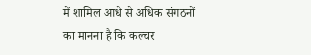में शामिल आधे से अधिक संगठनों का मानना है कि कल्चर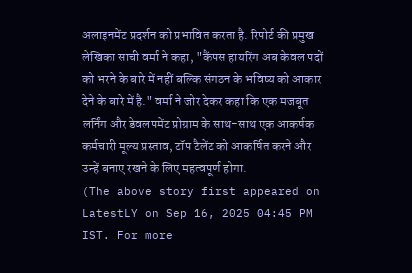अलाइनमेंट प्रदर्शन को प्रभावित करता है. रिपोर्ट की प्रमुख लेखिका साची वर्मा ने कहा, "कैंपस हायरिंग अब केवल पदों को भरने के बारे में नहीं बल्कि संगठन के भविष्य को आकार देने के बारे में है." वर्मा ने जोर देकर कहा कि एक मजबूत लर्निंग और डेवलपमेंट प्रोग्राम के साथ-साथ एक आकर्षक कर्मचारी मूल्य प्रस्ताव, टॉप टैलेंट को आकर्षित करने और उन्हें बनाए रखने के लिए महत्वपूर्ण होगा.
(The above story first appeared on LatestLY on Sep 16, 2025 04:45 PM IST. For more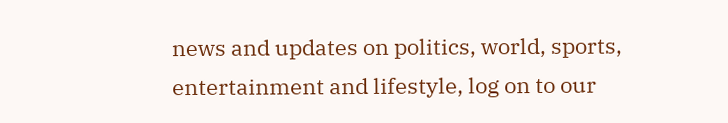news and updates on politics, world, sports, entertainment and lifestyle, log on to our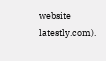website latestly.com).